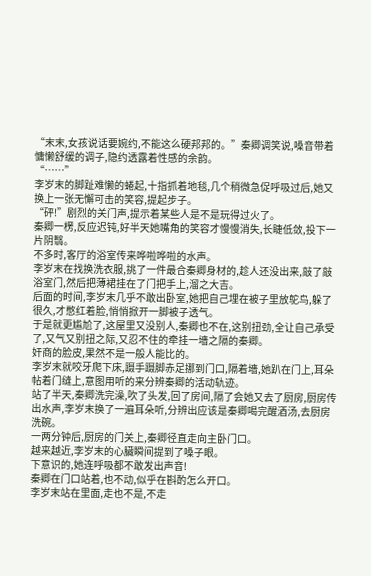“末末,女孩说话要婉约,不能这么硬邦邦的。”秦卿调笑说,嗓音带着慵懒舒缓的调子,隐约透露着性感的余韵。
“……”
李岁末的脚趾难懒的蜷起,十指抓着地毯,几个稍微急促呼吸过后,她又换上一张无懈可击的笑容,提起步子。
“砰!”剧烈的关门声,提示着某些人是不是玩得过火了。
秦卿一楞,反应迟钝,好半天她嘴角的笑容才慢慢消失,长睫低敛,投下一片阴翳。
不多时,客厅的浴室传来哗啦哗啦的水声。
李岁末在找换洗衣服,挑了一件最合秦卿身材的,趁人还没出来,敲了敲浴室门,然后把薄裙挂在了门把手上,溜之大吉。
后面的时间,李岁末几乎不敢出卧室,她把自己埋在被子里放鸵鸟,躲了很久,才憋红着脸,悄悄掀开一脚被子透气。
于是就更尴尬了,这屋里又没别人,秦卿也不在,这别扭劲,全让自己承受了,又气又别扭之际,又忍不住的牵挂一墻之隔的秦卿。
奸商的脸皮,果然不是一般人能比的。
李岁末就咬牙爬下床,蹑手蹑脚赤足挪到门口,隔着墻,她趴在门上,耳朵帖着门缝上,意图用听的来分辨秦卿的活动轨迹。
站了半天,秦卿洗完澡,吹了头发,回了房间,隔了会她又去了厨房,厨房传出水声,李岁末换了一遍耳朵听,分辨出应该是秦卿喝完醒酒汤,去厨房洗碗。
一两分钟后,厨房的门关上,秦卿径直走向主卧门口。
越来越近,李岁末的心臟瞬间提到了嗓子眼。
下意识的,她连呼吸都不敢发出声音!
秦卿在门口站着,也不动,似乎在斟酌怎么开口。
李岁末站在里面,走也不是,不走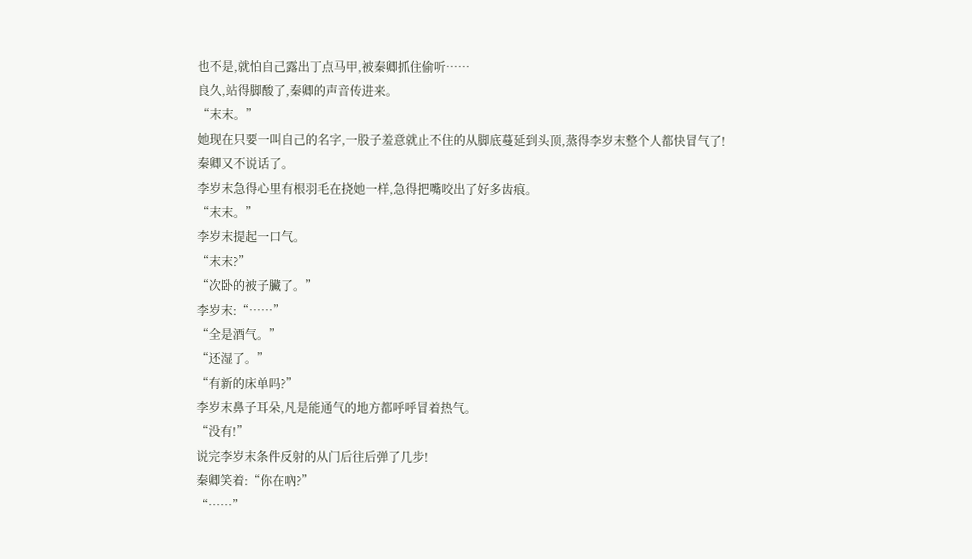也不是,就怕自己露出丁点马甲,被秦卿抓住偷听……
良久,站得脚酸了,秦卿的声音传进来。
“末末。”
她现在只要一叫自己的名字,一股子羞意就止不住的从脚底蔓延到头顶,蒸得李岁末整个人都快冒气了!
秦卿又不说话了。
李岁末急得心里有根羽毛在挠她一样,急得把嘴咬出了好多齿痕。
“末末。”
李岁末提起一口气。
“末末?”
“次卧的被子臟了。”
李岁末:“……”
“全是酒气。”
“还湿了。”
“有新的床单吗?”
李岁末鼻子耳朵,凡是能通气的地方都呼呼冒着热气。
“没有!”
说完李岁末条件反射的从门后往后弹了几步!
秦卿笑着:“你在吶?”
“……”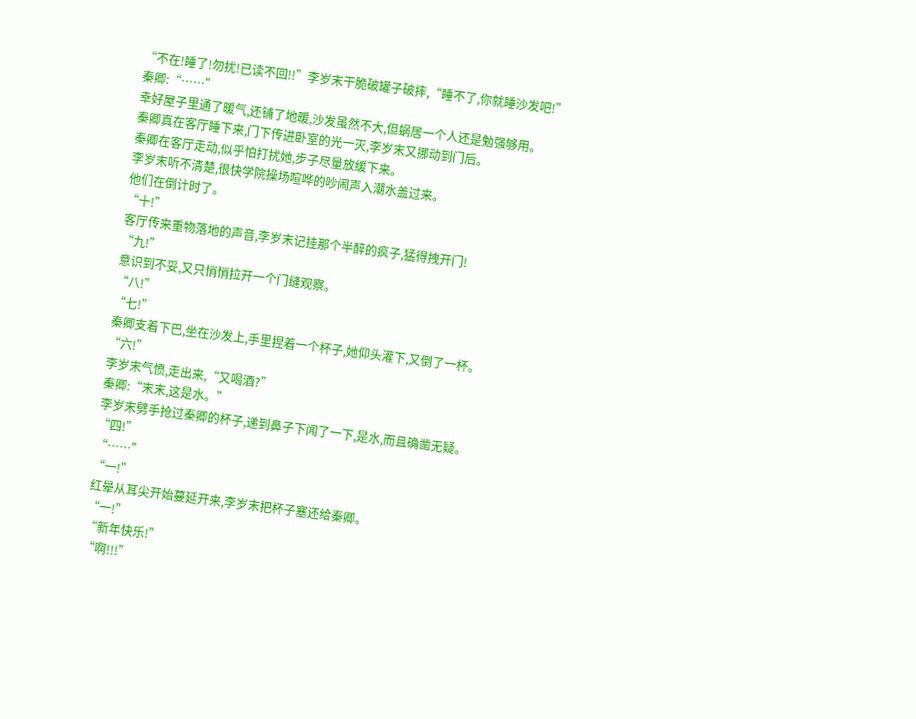“不在!睡了!勿扰!已读不回!!”李岁末干脆破罐子破摔,“睡不了,你就睡沙发吧!”
秦卿:“……”
幸好屋子里通了暖气,还铺了地暖,沙发虽然不大,但蜗居一个人还是勉强够用。
秦卿真在客厅睡下来,门下传进卧室的光一灭,李岁末又挪动到门后。
秦卿在客厅走动,似乎怕打扰她,步子尽量放缓下来。
李岁末听不清楚,很快学院操场喧哗的吵闹声入潮水盖过来。
他们在倒计时了。
“十!”
客厅传来重物落地的声音,李岁末记挂那个半醉的疯子,猛得拽开门!
“九!”
意识到不妥,又只悄悄拉开一个门缝观察。
“八!”
“七!”
秦卿支着下巴,坐在沙发上,手里捏着一个杯子,她仰头灌下,又倒了一杯。
“六!”
李岁末气愤,走出来,“又喝酒?”
秦卿:“末末,这是水。”
李岁末劈手抢过秦卿的杯子,递到鼻子下闻了一下,是水,而且确凿无疑。
“四!”
“……”
“一!”
红晕从耳尖开始蔓延开来,李岁末把杯子塞还给秦卿。
“一!”
“新年快乐!”
“啊!!!”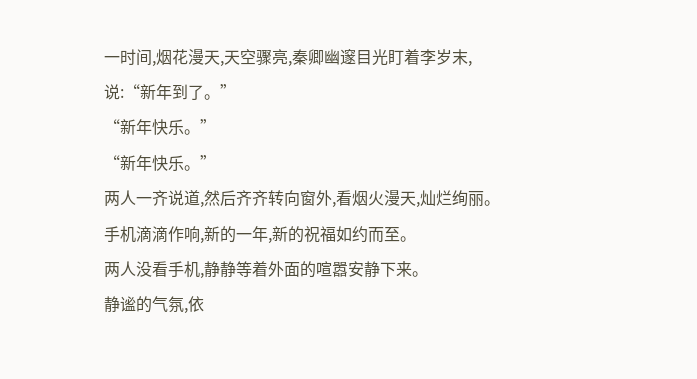一时间,烟花漫天,天空骤亮,秦卿幽邃目光盯着李岁末,说:“新年到了。”
“新年快乐。”
“新年快乐。”
两人一齐说道,然后齐齐转向窗外,看烟火漫天,灿烂绚丽。
手机滴滴作响,新的一年,新的祝福如约而至。
两人没看手机,静静等着外面的喧嚣安静下来。
静谧的气氛,依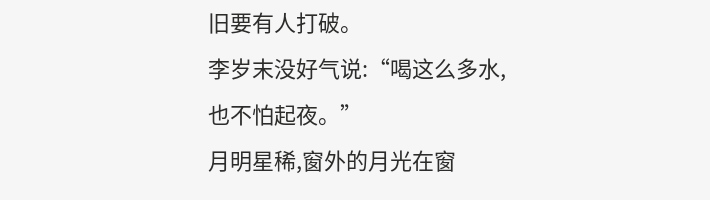旧要有人打破。
李岁末没好气说:“喝这么多水,也不怕起夜。”
月明星稀,窗外的月光在窗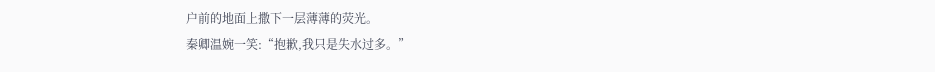户前的地面上撒下一层薄薄的荧光。
秦卿温婉一笑:“抱歉,我只是失水过多。”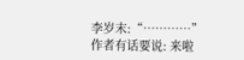李岁末:“…………”
作者有话要说: 来啦